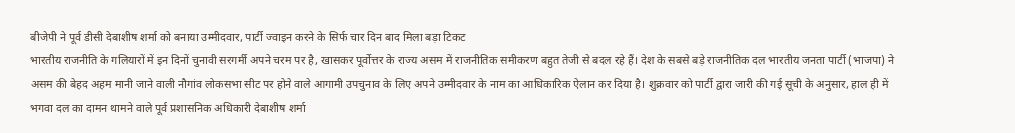बीजेपी ने पूर्व डीसी देबाशीष शर्मा को बनाया उम्मीदवार, पार्टी ज्वाइन करने के सिर्फ चार दिन बाद मिला बड़ा टिकट
भारतीय राजनीति के गलियारों में इन दिनों चुनावी सरगर्मी अपने चरम पर है, खासकर पूर्वोत्तर के राज्य असम में राजनीतिक समीकरण बहुत तेजी से बदल रहे हैं। देश के सबसे बड़े राजनीतिक दल भारतीय जनता पार्टी (भाजपा) ने असम की बेहद अहम मानी जाने वाली नौगांव लोकसभा सीट पर होने वाले आगामी उपचुनाव के लिए अपने उम्मीदवार के नाम का आधिकारिक ऐलान कर दिया है। शुक्रवार को पार्टी द्वारा जारी की गई सूची के अनुसार, हाल ही में भगवा दल का दामन थामने वाले पूर्व प्रशासनिक अधिकारी देबाशीष शर्मा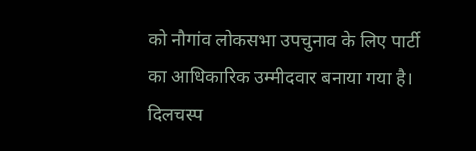को नौगांव लोकसभा उपचुनाव के लिए पार्टी का आधिकारिक उम्मीदवार बनाया गया है। दिलचस्प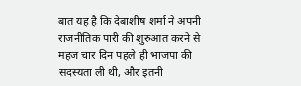बात यह है कि देबाशीष शर्मा ने अपनी राजनीतिक पारी की शुरुआत करने से महज चार दिन पहले ही भाजपा की सदस्यता ली थी, और इतनी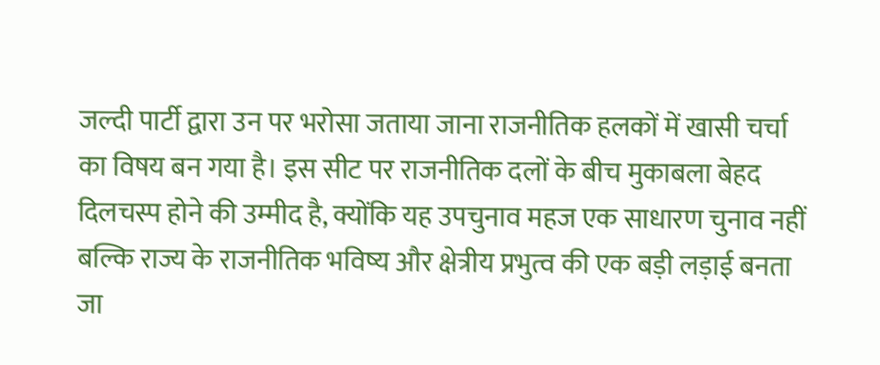जल्दी पार्टी द्वारा उन पर भरोसा जताया जाना राजनीतिक हलकों में खासी चर्चा का विषय बन गया है। इस सीट पर राजनीतिक दलों के बीच मुकाबला बेहद दिलचस्प होने की उम्मीद है, क्योंकि यह उपचुनाव महज एक साधारण चुनाव नहीं बल्कि राज्य के राजनीतिक भविष्य और क्षेत्रीय प्रभुत्व की एक बड़ी लड़ाई बनता जा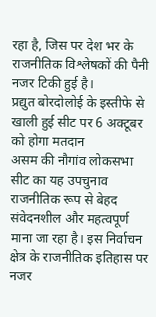रहा है, जिस पर देश भर के राजनीतिक विश्लेषकों की पैनी नजर टिकी हुई है।
प्रद्युत बोरदोलोई के इस्तीफे से खाली हुई सीट पर 6 अक्टूबर को होगा मतदान
असम की नौगांव लोकसभा सीट का यह उपचुनाव राजनीतिक रूप से बेहद संवेदनशील और महत्वपूर्ण माना जा रहा है। इस निर्वाचन क्षेत्र के राजनीतिक इतिहास पर नजर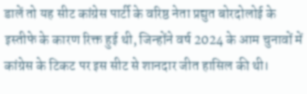डालें तो यह सीट कांग्रेस पार्टी के वरिष्ठ नेता प्रद्युत बोरदोलोई के इस्तीफे के कारण रिक्त हुई थी, जिन्होंने वर्ष 2024 के आम चुनावों में कांग्रेस के टिकट पर इस सीट से शानदार जीत हासिल की थी।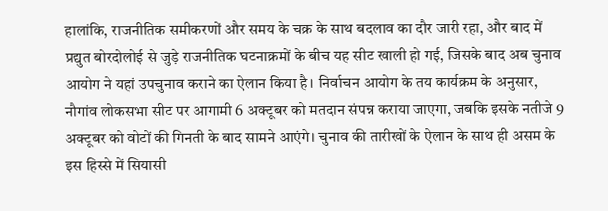हालांकि, राजनीतिक समीकरणों और समय के चक्र के साथ बदलाव का दौर जारी रहा, और बाद में प्रद्युत बोरदोलोई से जुड़े राजनीतिक घटनाक्रमों के बीच यह सीट खाली हो गई, जिसके बाद अब चुनाव आयोग ने यहां उपचुनाव कराने का ऐलान किया है। निर्वाचन आयोग के तय कार्यक्रम के अनुसार, नौगांव लोकसभा सीट पर आगामी 6 अक्टूबर को मतदान संपन्न कराया जाएगा, जबकि इसके नतीजे 9 अक्टूबर को वोटों की गिनती के बाद सामने आएंगे। चुनाव की तारीखों के ऐलान के साथ ही असम के इस हिस्से में सियासी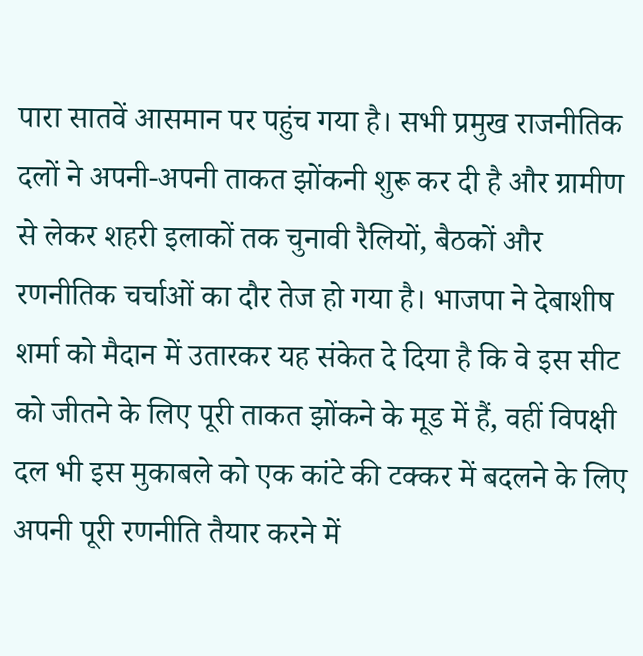पारा सातवें आसमान पर पहुंच गया है। सभी प्रमुख राजनीतिक दलों ने अपनी-अपनी ताकत झोंकनी शुरू कर दी है और ग्रामीण से लेकर शहरी इलाकों तक चुनावी रैलियों, बैठकों और रणनीतिक चर्चाओं का दौर तेज हो गया है। भाजपा ने देबाशीष शर्मा को मैदान में उतारकर यह संकेत दे दिया है कि वे इस सीट को जीतने के लिए पूरी ताकत झोंकने के मूड में हैं, वहीं विपक्षी दल भी इस मुकाबले को एक कांटे की टक्कर में बदलने के लिए अपनी पूरी रणनीति तैयार करने में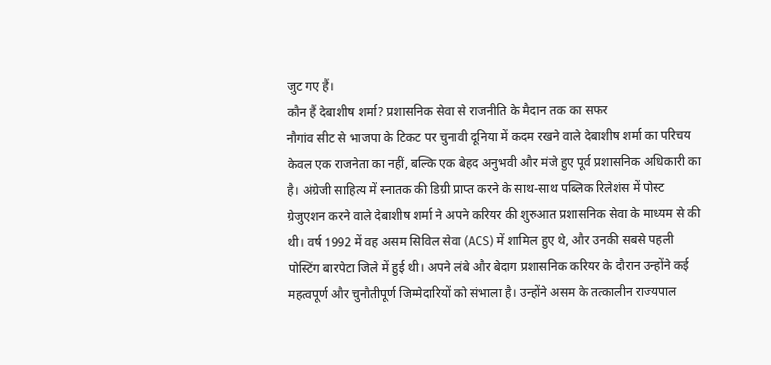जुट गए हैं।
कौन हैं देबाशीष शर्मा? प्रशासनिक सेवा से राजनीति के मैदान तक का सफर
नौगांव सीट से भाजपा के टिकट पर चुनावी दूनिया में कदम रखने वाले देबाशीष शर्मा का परिचय केवल एक राजनेता का नहीं, बल्कि एक बेहद अनुभवी और मंजे हुए पूर्व प्रशासनिक अधिकारी का है। अंग्रेजी साहित्य में स्नातक की डिग्री प्राप्त करने के साथ-साथ पब्लिक रिलेशंस में पोस्ट ग्रेजुएशन करने वाले देबाशीष शर्मा ने अपने करियर की शुरुआत प्रशासनिक सेवा के माध्यम से की थी। वर्ष 1992 में वह असम सिविल सेवा (ACS) में शामिल हुए थे, और उनकी सबसे पहली पोस्टिंग बारपेटा जिले में हुई थी। अपने लंबे और बेदाग प्रशासनिक करियर के दौरान उन्होंने कई महत्वपूर्ण और चुनौतीपूर्ण जिम्मेदारियों को संभाला है। उन्होंने असम के तत्कालीन राज्यपाल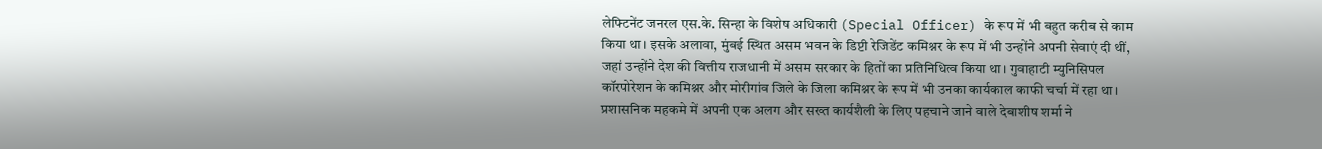लेफ्टिनेंट जनरल एस.के. सिन्हा के विशेष अधिकारी (Special Officer) के रूप में भी बहुत करीब से काम किया था। इसके अलावा, मुंबई स्थित असम भवन के डिप्टी रेजिडेंट कमिश्नर के रूप में भी उन्होंने अपनी सेवाएं दी थीं, जहां उन्होंने देश की वित्तीय राजधानी में असम सरकार के हितों का प्रतिनिधित्व किया था। गुवाहाटी म्युनिसिपल कॉरपोरेशन के कमिश्नर और मोरीगांव जिले के जिला कमिश्नर के रूप में भी उनका कार्यकाल काफी चर्चा में रहा था। प्रशासनिक महकमे में अपनी एक अलग और सख्त कार्यशैली के लिए पहचाने जाने वाले देबाशीष शर्मा ने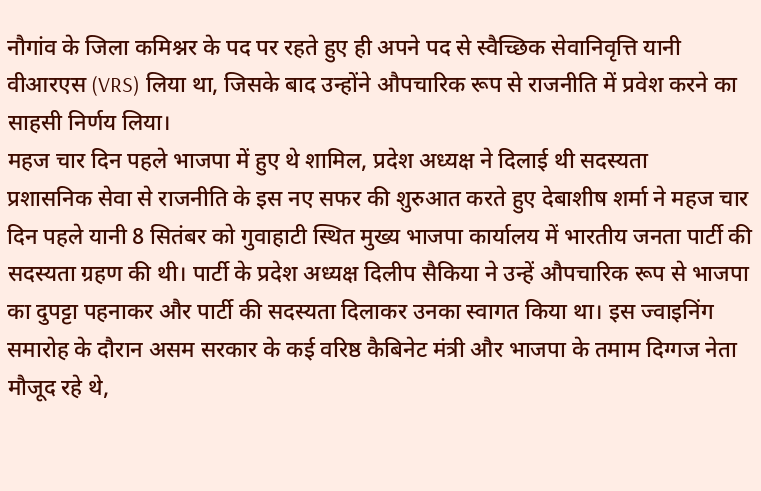नौगांव के जिला कमिश्नर के पद पर रहते हुए ही अपने पद से स्वैच्छिक सेवानिवृत्ति यानी वीआरएस (VRS) लिया था, जिसके बाद उन्होंने औपचारिक रूप से राजनीति में प्रवेश करने का साहसी निर्णय लिया।
महज चार दिन पहले भाजपा में हुए थे शामिल, प्रदेश अध्यक्ष ने दिलाई थी सदस्यता
प्रशासनिक सेवा से राजनीति के इस नए सफर की शुरुआत करते हुए देबाशीष शर्मा ने महज चार दिन पहले यानी 8 सितंबर को गुवाहाटी स्थित मुख्य भाजपा कार्यालय में भारतीय जनता पार्टी की सदस्यता ग्रहण की थी। पार्टी के प्रदेश अध्यक्ष दिलीप सैकिया ने उन्हें औपचारिक रूप से भाजपा का दुपट्टा पहनाकर और पार्टी की सदस्यता दिलाकर उनका स्वागत किया था। इस ज्वाइनिंग समारोह के दौरान असम सरकार के कई वरिष्ठ कैबिनेट मंत्री और भाजपा के तमाम दिग्गज नेता मौजूद रहे थे,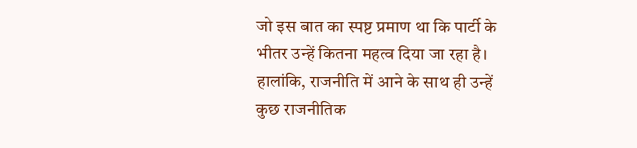जो इस बात का स्पष्ट प्रमाण था कि पार्टी के भीतर उन्हें कितना महत्व दिया जा रहा है। हालांकि, राजनीति में आने के साथ ही उन्हें कुछ राजनीतिक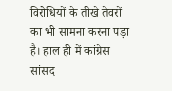विरोधियों के तीखे तेवरों का भी सामना करना पड़ा है। हाल ही में कांग्रेस सांसद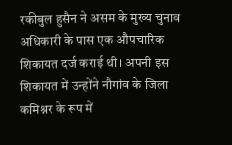रकीबुल हुसैन ने असम के मुख्य चुनाव अधिकारी के पास एक औपचारिक शिकायत दर्ज कराई थी। अपनी इस शिकायत में उन्होंने नौगांव के जिला कमिश्नर के रूप में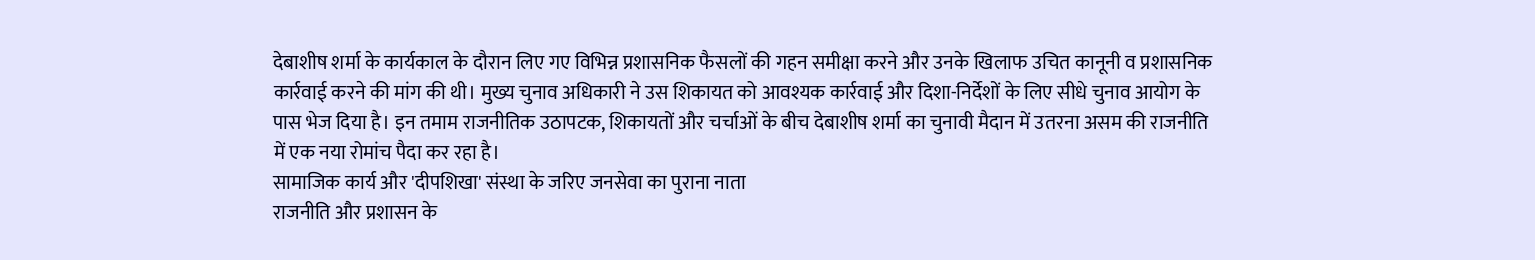देबाशीष शर्मा के कार्यकाल के दौरान लिए गए विभिन्न प्रशासनिक फैसलों की गहन समीक्षा करने और उनके खिलाफ उचित कानूनी व प्रशासनिक कार्रवाई करने की मांग की थी। मुख्य चुनाव अधिकारी ने उस शिकायत को आवश्यक कार्रवाई और दिशा-निर्देशों के लिए सीधे चुनाव आयोग के पास भेज दिया है। इन तमाम राजनीतिक उठापटक, शिकायतों और चर्चाओं के बीच देबाशीष शर्मा का चुनावी मैदान में उतरना असम की राजनीति में एक नया रोमांच पैदा कर रहा है।
सामाजिक कार्य और 'दीपशिखा' संस्था के जरिए जनसेवा का पुराना नाता
राजनीति और प्रशासन के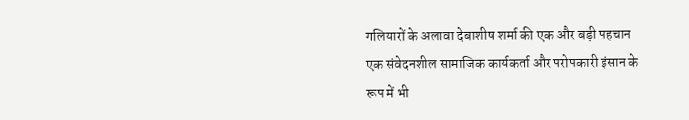गलियारों के अलावा देबाशीष शर्मा की एक और बड़ी पहचान एक संवेदनशील सामाजिक कार्यकर्ता और परोपकारी इंसान के रूप में भी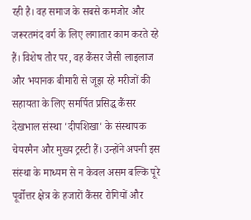रही है। वह समाज के सबसे कमजोर और जरूरतमंद वर्ग के लिए लगातार काम करते रहे हैं। विशेष तौर पर, वह कैंसर जैसी लाइलाज और भयानक बीमारी से जूझ रहे मरीजों की सहायता के लिए समर्पित प्रसिद्ध कैंसर देखभाल संस्था 'दीपशिखा' के संस्थापक चेयरमैन और मुख्य ट्रस्टी हैं। उन्होंने अपनी इस संस्था के माध्यम से न केवल असम बल्कि पूरे पूर्वोत्तर क्षेत्र के हजारों कैंसर रोगियों और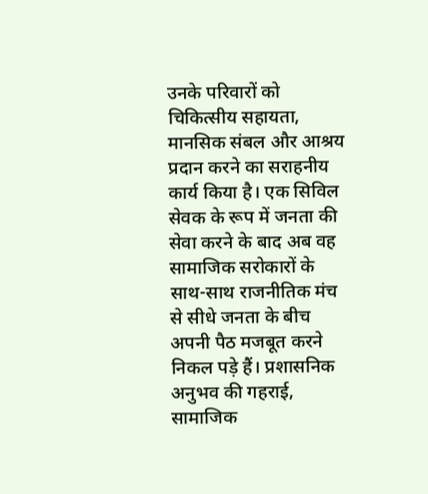उनके परिवारों को चिकित्सीय सहायता, मानसिक संबल और आश्रय प्रदान करने का सराहनीय कार्य किया है। एक सिविल सेवक के रूप में जनता की सेवा करने के बाद अब वह सामाजिक सरोकारों के साथ-साथ राजनीतिक मंच से सीधे जनता के बीच अपनी पैठ मजबूत करने निकल पड़े हैं। प्रशासनिक अनुभव की गहराई, सामाजिक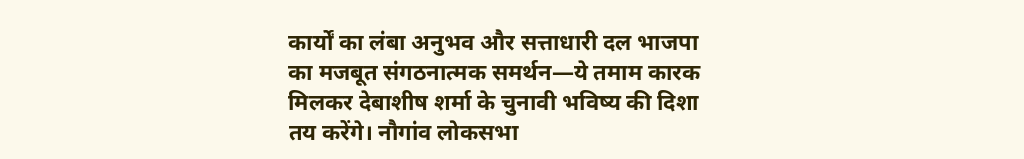कार्यों का लंबा अनुभव और सत्ताधारी दल भाजपा का मजबूत संगठनात्मक समर्थन—ये तमाम कारक मिलकर देबाशीष शर्मा के चुनावी भविष्य की दिशा तय करेंगे। नौगांव लोकसभा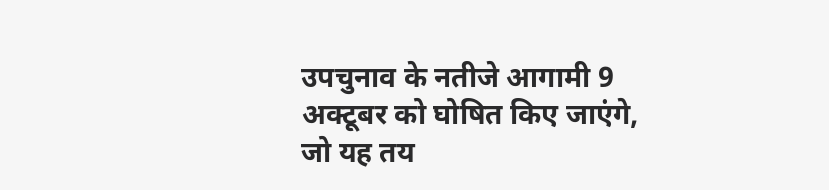उपचुनाव के नतीजे आगामी 9 अक्टूबर को घोषित किए जाएंगे, जो यह तय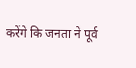करेंगे कि जनता ने पूर्व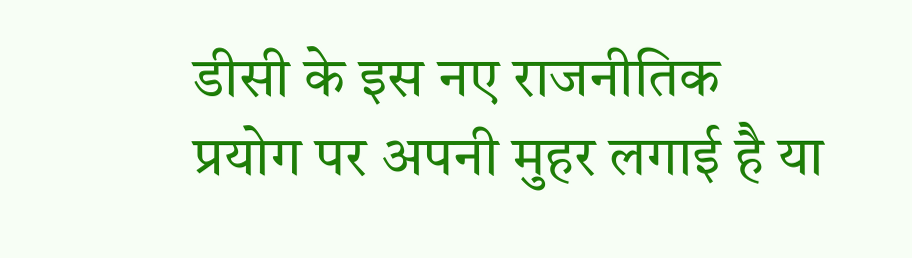डीसी के इस नए राजनीतिक प्रयोग पर अपनी मुहर लगाई है या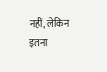नहीं, लेकिन इतना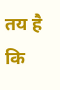तय है कि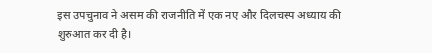इस उपचुनाव ने असम की राजनीति में एक नए और दिलचस्प अध्याय की शुरुआत कर दी है।